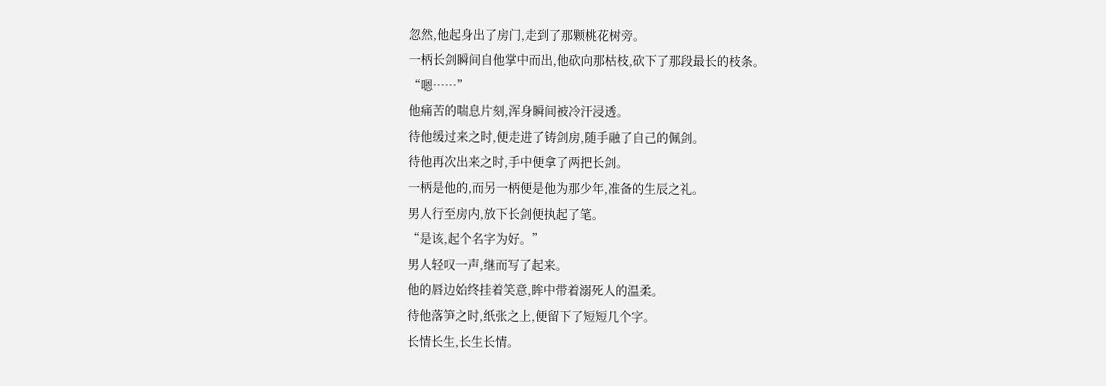忽然,他起身出了房门,走到了那颗桃花树旁。
一柄长剑瞬间自他掌中而出,他砍向那枯枝,砍下了那段最长的枝条。
“嗯……”
他痛苦的喘息片刻,浑身瞬间被冷汗浸透。
待他缓过来之时,便走进了铸剑房,随手融了自己的佩剑。
待他再次出来之时,手中便拿了两把长剑。
一柄是他的,而另一柄便是他为那少年,准备的生辰之礼。
男人行至房内,放下长剑便执起了笔。
“是该,起个名字为好。”
男人轻叹一声,继而写了起来。
他的唇边始终挂着笑意,眸中带着溺死人的温柔。
待他落笋之时,纸张之上,便留下了短短几个字。
长情长生,长生长情。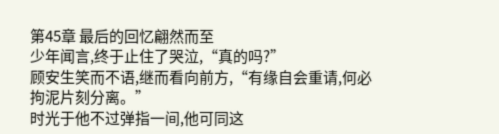第45章 最后的回忆翩然而至
少年闻言,终于止住了哭泣,“真的吗?”
顾安生笑而不语,继而看向前方,“有缘自会重请,何必拘泥片刻分离。”
时光于他不过弹指一间,他可同这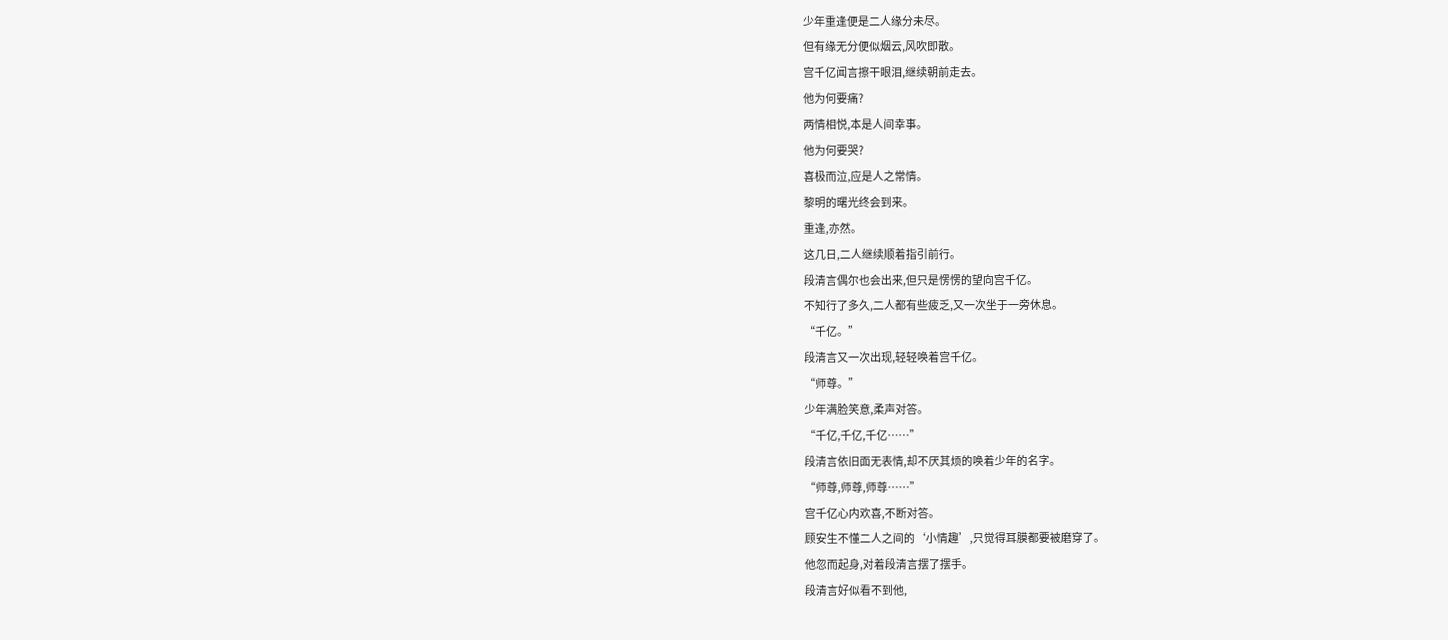少年重逢便是二人缘分未尽。
但有缘无分便似烟云,风吹即散。
宫千亿闻言擦干眼泪,继续朝前走去。
他为何要痛?
两情相悦,本是人间幸事。
他为何要哭?
喜极而泣,应是人之常情。
黎明的曙光终会到来。
重逢,亦然。
这几日,二人继续顺着指引前行。
段清言偶尔也会出来,但只是愣愣的望向宫千亿。
不知行了多久,二人都有些疲乏,又一次坐于一旁休息。
“千亿。”
段清言又一次出现,轻轻唤着宫千亿。
“师尊。”
少年满脸笑意,柔声对答。
“千亿,千亿,千亿……”
段清言依旧面无表情,却不厌其烦的唤着少年的名字。
“师尊,师尊,师尊……”
宫千亿心内欢喜,不断对答。
顾安生不懂二人之间的‘小情趣’,只觉得耳膜都要被磨穿了。
他忽而起身,对着段清言摆了摆手。
段清言好似看不到他,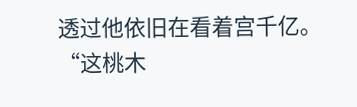透过他依旧在看着宫千亿。
“这桃木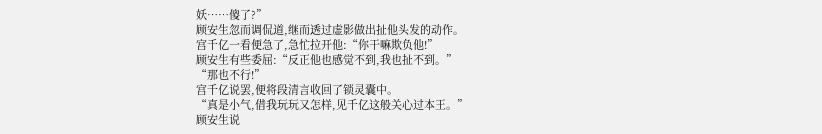妖……傻了?”
顾安生忽而调侃道,继而透过虚影做出扯他头发的动作。
宫千亿一看便急了,急忙拉开他:“你干嘛欺负他!”
顾安生有些委屈:“反正他也感觉不到,我也扯不到。”
“那也不行!”
宫千亿说罢,便将段清言收回了锁灵囊中。
“真是小气,借我玩玩又怎样,见千亿这般关心过本王。”
顾安生说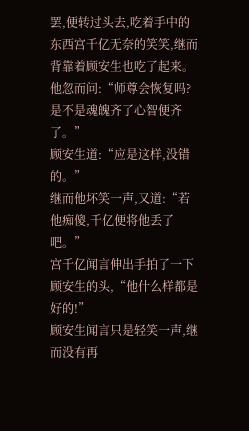罢,便转过头去,吃着手中的东西宫千亿无奈的笑笑,继而背靠着顾安生也吃了起来。
他忽而问:“师尊会恢复吗?是不是魂魄齐了心智便齐了。”
顾安生道:“应是这样,没错的。”
继而他坏笑一声,又道:“若他痴傻,千亿便将他丢了吧。”
宫千亿闻言伸出手拍了一下顾安生的头,“他什么样都是好的!”
顾安生闻言只是轻笑一声,继而没有再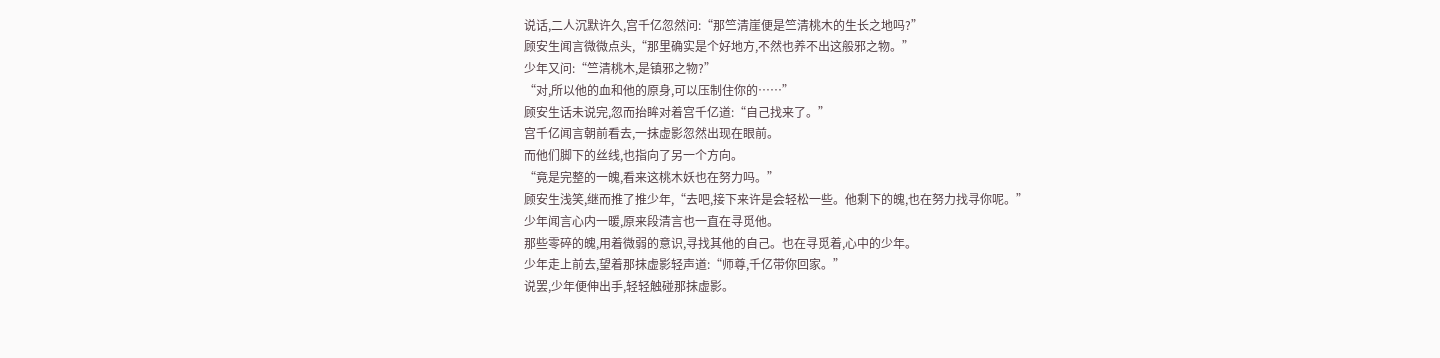说话,二人沉默许久,宫千亿忽然问:“那竺清崖便是竺清桃木的生长之地吗?”
顾安生闻言微微点头,“那里确实是个好地方,不然也养不出这般邪之物。”
少年又问:“竺清桃木,是镇邪之物?”
“对,所以他的血和他的原身,可以压制住你的……”
顾安生话未说完,忽而抬眸对着宫千亿道:“自己找来了。”
宫千亿闻言朝前看去,一抹虚影忽然出现在眼前。
而他们脚下的丝线,也指向了另一个方向。
“竟是完整的一魄,看来这桃木妖也在努力吗。”
顾安生浅笑,继而推了推少年,“去吧,接下来许是会轻松一些。他剩下的魄,也在努力找寻你呢。”
少年闻言心内一暖,原来段清言也一直在寻觅他。
那些零碎的魄,用着微弱的意识,寻找其他的自己。也在寻觅着,心中的少年。
少年走上前去,望着那抹虚影轻声道:“师尊,千亿带你回家。”
说罢,少年便伸出手,轻轻触碰那抹虚影。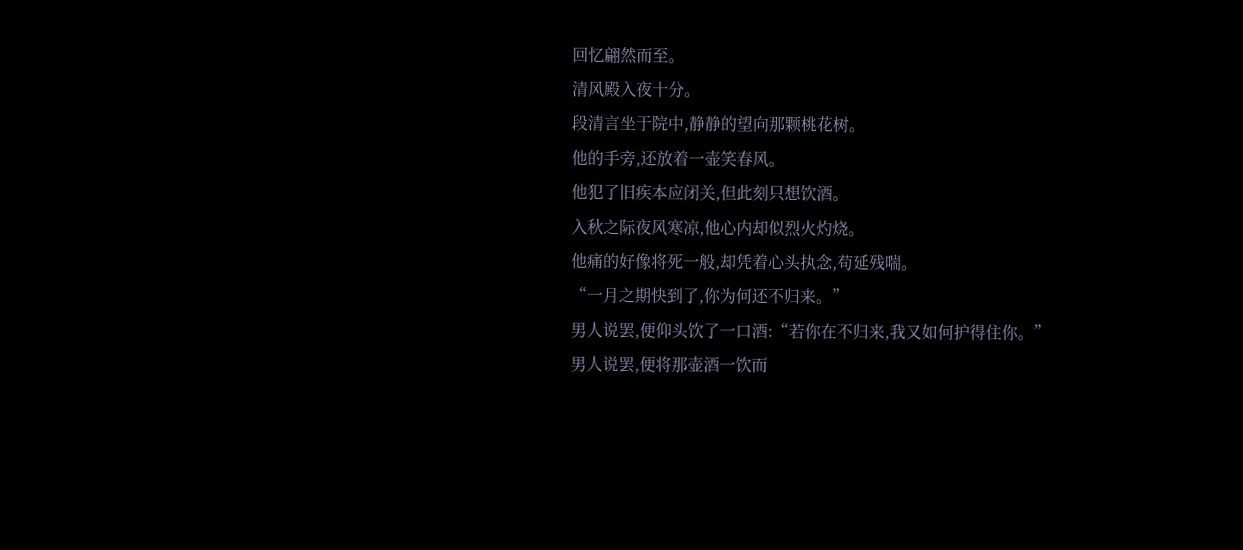回忆翩然而至。
清风殿入夜十分。
段清言坐于院中,静静的望向那颗桃花树。
他的手旁,还放着一壶笑春风。
他犯了旧疾本应闭关,但此刻只想饮酒。
入秋之际夜风寒凉,他心内却似烈火灼烧。
他痛的好像将死一般,却凭着心头执念,苟延残喘。
“一月之期快到了,你为何还不归来。”
男人说罢,便仰头饮了一口酒:“若你在不归来,我又如何护得住你。”
男人说罢,便将那壶酒一饮而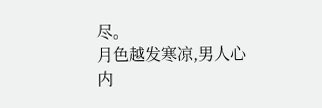尽。
月色越发寒凉,男人心内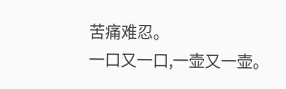苦痛难忍。
一口又一口,一壶又一壶。